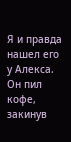Я и правда нашел его у Алекса. Он пил кофе, закинув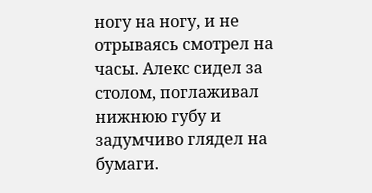ногу на ногу, и не отрываясь смотрел на часы. Алекс сидел за столом, поглаживал нижнюю губу и задумчиво глядел на бумаги.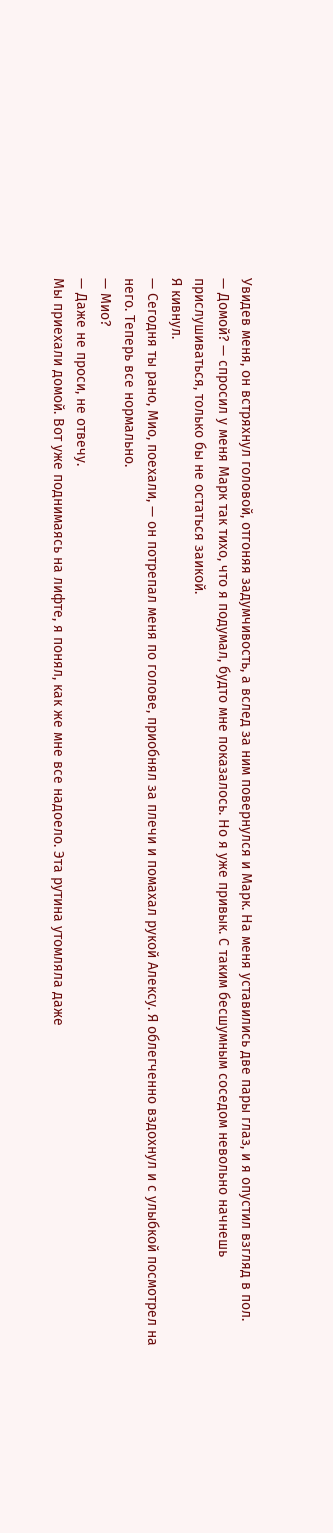Увидев меня, он встряхнул головой, отгоняя задумчивость, а вслед за ним повернулся и Марк. На меня уставились две пары глаз, и я опустил взгляд в пол.
— Домой? — спросил у меня Марк так тихо, что я подумал, будто мне показалось. Но я уже привык. С таким бесшумным соседом невольно начнешь прислушиваться, только бы не остаться заикой.
Я кивнул.
— Сегодня ты рано, Мио, поехали, — он потрепал меня по голове, приобнял за плечи и помахал рукой Алексу. Я облегченно вздохнул и с улыбкой посмотрел на него. Теперь все нормально.
— Мио?
— Даже не проси, не отвечу.
Мы приехали домой. Вот уже поднимаясь на лифте, я понял, как же мне все надоело. Эта рутина утомляла даже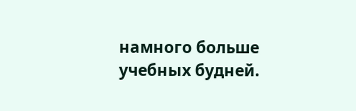намного больше учебных будней.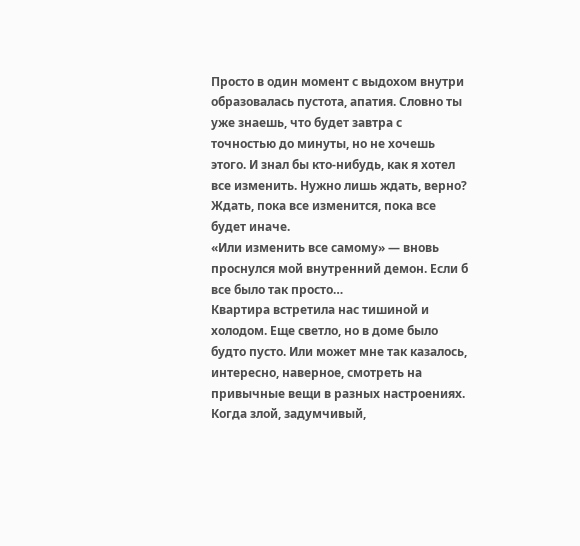Просто в один момент с выдохом внутри образовалась пустота, апатия. Словно ты уже знаешь, что будет завтра с точностью до минуты, но не хочешь этого. И знал бы кто-нибудь, как я хотел все изменить. Нужно лишь ждать, верно? Ждать, пока все изменится, пока все будет иначе.
«Или изменить все самому» — вновь проснулся мой внутренний демон. Если б все было так просто…
Квартира встретила нас тишиной и холодом. Еще светло, но в доме было будто пусто. Или может мне так казалось, интересно, наверное, смотреть на привычные вещи в разных настроениях. Когда злой, задумчивый,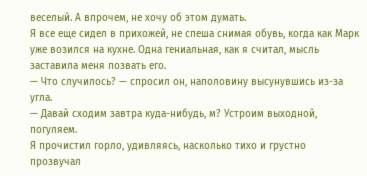веселый. А впрочем, не хочу об этом думать.
Я все еще сидел в прихожей, не спеша снимая обувь, когда как Марк уже возился на кухне. Одна гениальная, как я считал, мысль заставила меня позвать его.
— Что случилось? — спросил он, наполовину высунувшись из-за угла.
— Давай сходим завтра куда-нибудь, м? Устроим выходной, погуляем.
Я прочистил горло, удивляясь, насколько тихо и грустно прозвучал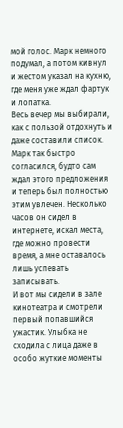мой голос. Марк немного подумал, а потом кивнул и жестом указал на кухню, где меня уже ждал фартук и лопатка.
Весь вечер мы выбирали, как с пользой отдохнуть и даже составили список. Марк так быстро согласился, будто сам ждал этого предложения и теперь был полностью этим увлечен. Несколько часов он сидел в интернете, искал места, где можно провести время, а мне оставалось лишь успевать записывать.
И вот мы сидели в зале кинотеатра и смотрели первый попавшийся ужастик. Улыбка не сходила с лица даже в особо жуткие моменты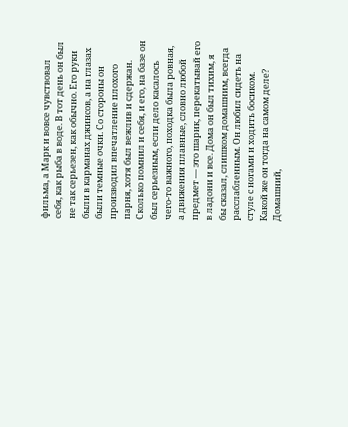фильма, а Марк и вовсе чувствовал себя, как рыба в воде. В тот день он был не так серьезен, как обычно. Его руки были в карманах джинсов, а на глазах были темные очки. Со стороны он производил впечатление плохого парня, хотя был вежлив и сдержан.
Сколько помнил и себя, и его, на базе он был серьезным, если дело касалось чего-то важного, походка была ровная, а движения плавные, словно любой предмет — это шарик, перекатывай его в ладони и все. Дома он был тихим, я бы сказал, слишком домашним, всегда расслабленным. Он любил сидеть на стуле с ногами и ходить босиком.
Какой же он тогда на самом деле? Домашний,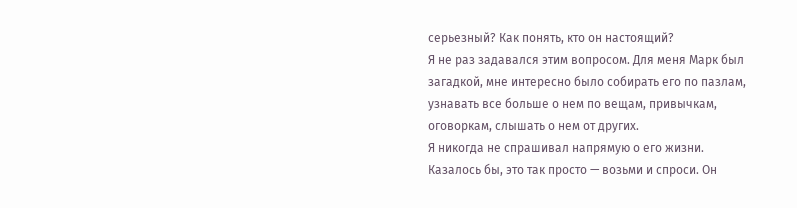серьезный? Как понять, кто он настоящий?
Я не раз задавался этим вопросом. Для меня Марк был загадкой, мне интересно было собирать его по пазлам, узнавать все больше о нем по вещам, привычкам, оговоркам, слышать о нем от других.
Я никогда не спрашивал напрямую о его жизни. Казалось бы, это так просто — возьми и спроси. Он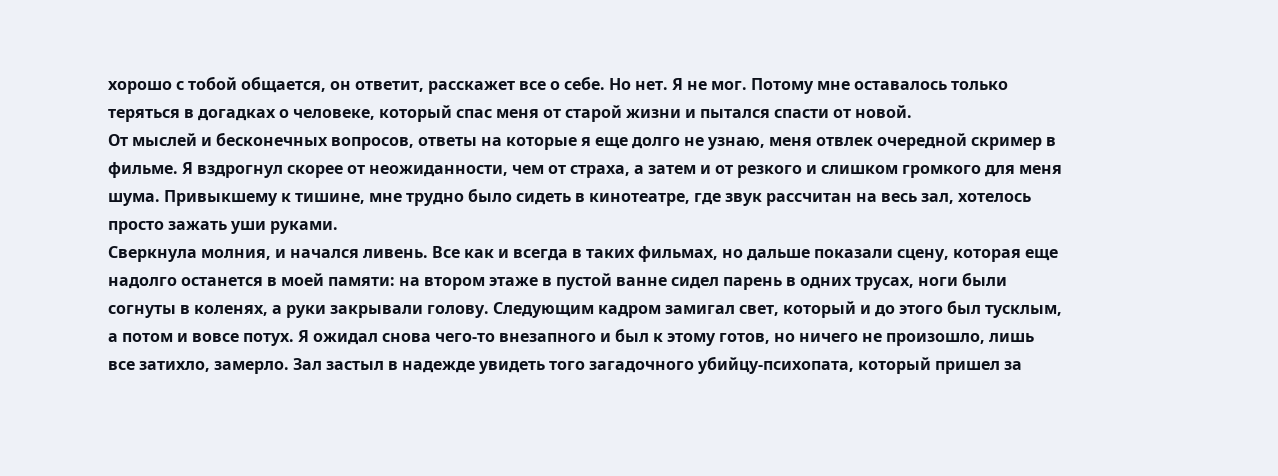хорошо с тобой общается, он ответит, расскажет все о себе. Но нет. Я не мог. Потому мне оставалось только теряться в догадках о человеке, который спас меня от старой жизни и пытался спасти от новой.
От мыслей и бесконечных вопросов, ответы на которые я еще долго не узнаю, меня отвлек очередной скример в фильме. Я вздрогнул скорее от неожиданности, чем от страха, а затем и от резкого и слишком громкого для меня шума. Привыкшему к тишине, мне трудно было сидеть в кинотеатре, где звук рассчитан на весь зал, хотелось просто зажать уши руками.
Сверкнула молния, и начался ливень. Все как и всегда в таких фильмах, но дальше показали сцену, которая еще надолго останется в моей памяти: на втором этаже в пустой ванне сидел парень в одних трусах, ноги были согнуты в коленях, а руки закрывали голову. Следующим кадром замигал свет, который и до этого был тусклым, а потом и вовсе потух. Я ожидал снова чего-то внезапного и был к этому готов, но ничего не произошло, лишь все затихло, замерло. Зал застыл в надежде увидеть того загадочного убийцу-психопата, который пришел за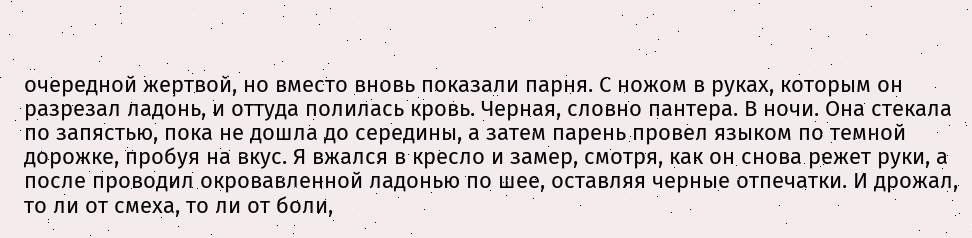очередной жертвой, но вместо вновь показали парня. С ножом в руках, которым он разрезал ладонь, и оттуда полилась кровь. Черная, словно пантера. В ночи. Она стекала по запястью, пока не дошла до середины, а затем парень провел языком по темной дорожке, пробуя на вкус. Я вжался в кресло и замер, смотря, как он снова режет руки, а после проводил окровавленной ладонью по шее, оставляя черные отпечатки. И дрожал, то ли от смеха, то ли от боли,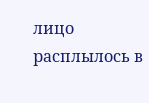лицо расплылось в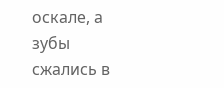оскале, а зубы сжались в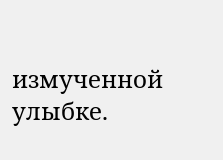измученной улыбке.